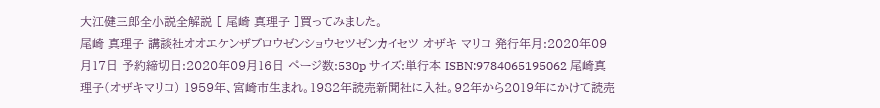大江健三郎全小説全解説 [ 尾崎 真理子 ]買ってみました。
尾崎 真理子 講談社オオエケンザブロウゼンショウセツゼンカイセツ オザキ マリコ 発行年月:2020年09月17日 予約締切日:2020年09月16日 ページ数:530p サイズ:単行本 ISBN:9784065195062 尾崎真理子(オザキマリコ) 1959年、宮崎市生まれ。1982年読売新聞社に入社。92年から2019年にかけて読売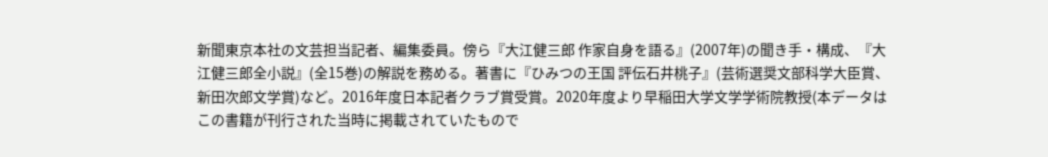新聞東京本社の文芸担当記者、編集委員。傍ら『大江健三郎 作家自身を語る』(2007年)の聞き手・構成、『大江健三郎全小説』(全15巻)の解説を務める。著書に『ひみつの王国 評伝石井桃子』(芸術選奨文部科学大臣賞、新田次郎文学賞)など。2016年度日本記者クラブ賞受賞。2020年度より早稲田大学文学学術院教授(本データはこの書籍が刊行された当時に掲載されていたもので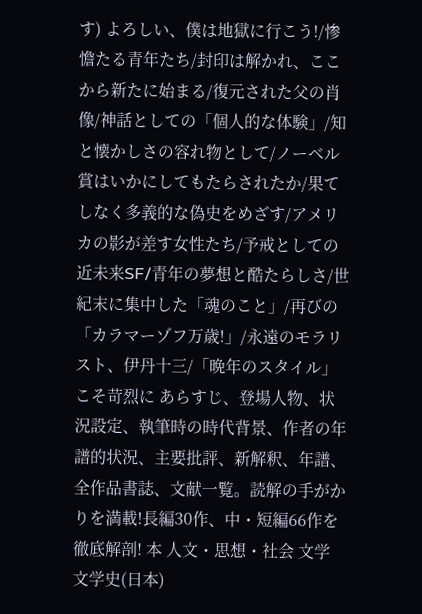す) よろしい、僕は地獄に行こう!/惨憺たる青年たち/封印は解かれ、ここから新たに始まる/復元された父の肖像/神話としての「個人的な体験」/知と懐かしさの容れ物として/ノーベル賞はいかにしてもたらされたか/果てしなく多義的な偽史をめざす/アメリカの影が差す女性たち/予戒としての近未来SF/青年の夢想と酷たらしさ/世紀末に集中した「魂のこと」/再びの「カラマーゾフ万歳!」/永遠のモラリスト、伊丹十三/「晩年のスタイル」こそ苛烈に あらすじ、登場人物、状況設定、執筆時の時代背景、作者の年譜的状況、主要批評、新解釈、年譜、全作品書誌、文献一覧。読解の手がかりを満載!長編30作、中・短編66作を徹底解剖! 本 人文・思想・社会 文学 文学史(日本)